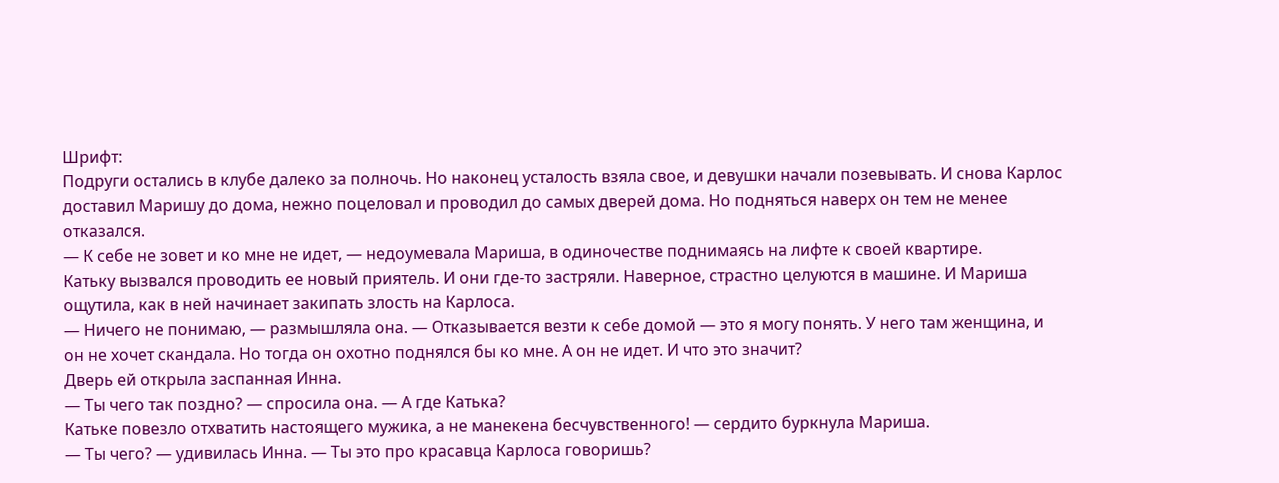Шрифт:
Подруги остались в клубе далеко за полночь. Но наконец усталость взяла свое, и девушки начали позевывать. И снова Карлос доставил Маришу до дома, нежно поцеловал и проводил до самых дверей дома. Но подняться наверх он тем не менее отказался.
— К себе не зовет и ко мне не идет, — недоумевала Мариша, в одиночестве поднимаясь на лифте к своей квартире.
Катьку вызвался проводить ее новый приятель. И они где-то застряли. Наверное, страстно целуются в машине. И Мариша ощутила, как в ней начинает закипать злость на Карлоса.
— Ничего не понимаю, — размышляла она. — Отказывается везти к себе домой — это я могу понять. У него там женщина, и он не хочет скандала. Но тогда он охотно поднялся бы ко мне. А он не идет. И что это значит?
Дверь ей открыла заспанная Инна.
— Ты чего так поздно? — спросила она. — А где Катька?
Катьке повезло отхватить настоящего мужика, а не манекена бесчувственного! — сердито буркнула Мариша.
— Ты чего? — удивилась Инна. — Ты это про красавца Карлоса говоришь?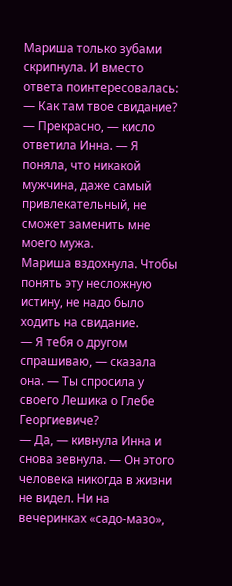Мариша только зубами скрипнула. И вместо ответа поинтересовалась:
— Как там твое свидание?
— Прекрасно, — кисло ответила Инна. — Я поняла, что никакой мужчина, даже самый привлекательный, не сможет заменить мне моего мужа.
Мариша вздохнула. Чтобы понять эту несложную истину, не надо было ходить на свидание.
— Я тебя о другом спрашиваю, — сказала она. — Ты спросила у своего Лешика о Глебе Георгиевиче?
— Да, — кивнула Инна и снова зевнула. — Он этого человека никогда в жизни не видел. Ни на вечеринках «садо-мазо»,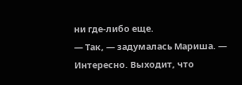ни где-либо еще.
— Так, — задумалась Мариша. — Интересно. Выходит, что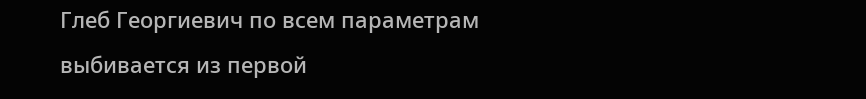Глеб Георгиевич по всем параметрам выбивается из первой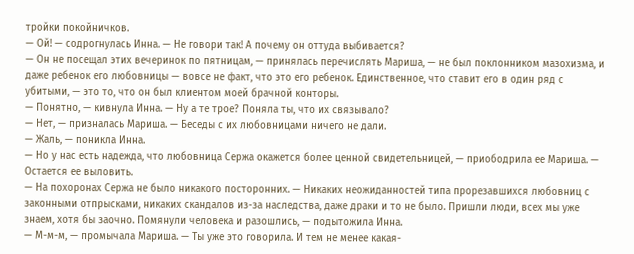тройки покойничков.
— Ой! — содрогнулась Инна. — Не говори так! А почему он оттуда выбивается?
— Он не посещал этих вечеринок по пятницам, — принялась перечислять Мариша, — не был поклонником мазохизма, и даже ребенок его любовницы — вовсе не факт, что это его ребенок. Единственное, что ставит его в один ряд с убитыми, — это то, что он был клиентом моей брачной конторы.
— Понятно, — кивнула Инна. — Ну а те трое? Поняла ты, что их связывало?
— Нет, — призналась Мариша. — Беседы с их любовницами ничего не дали.
— Жаль, — поникла Инна.
— Но у нас есть надежда, что любовница Сержа окажется более ценной свидетельницей, — приободрила ее Мариша. — Остается ее выловить.
— На похоронах Сержа не было никакого посторонних. — Никаких неожиданностей типа прорезавшихся любовниц с законными отпрысками, никаких скандалов из-за наследства, даже драки и то не было. Пришли люди, всех мы уже знаем, хотя бы заочно. Помянули человека и разошлись, — подытожила Инна.
— М-м-м, — промычала Мариша. — Ты уже это говорила. И тем не менее какая-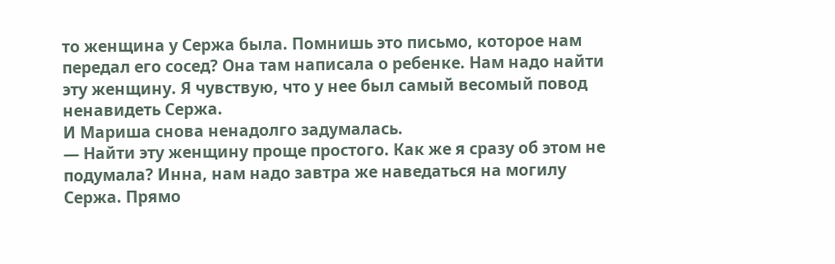то женщина у Сержа была. Помнишь это письмо, которое нам передал его сосед? Она там написала о ребенке. Нам надо найти эту женщину. Я чувствую, что у нее был самый весомый повод ненавидеть Сержа.
И Мариша снова ненадолго задумалась.
— Найти эту женщину проще простого. Как же я сразу об этом не подумала? Инна, нам надо завтра же наведаться на могилу Сержа. Прямо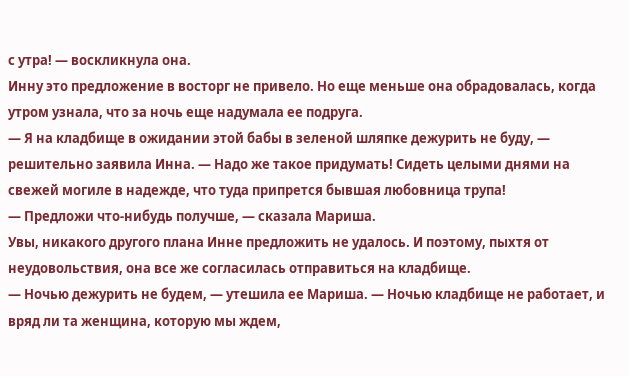с утра! — воскликнула она.
Инну это предложение в восторг не привело. Но еще меньше она обрадовалась, когда утром узнала, что за ночь еще надумала ее подруга.
— Я на кладбище в ожидании этой бабы в зеленой шляпке дежурить не буду, — решительно заявила Инна. — Надо же такое придумать! Сидеть целыми днями на свежей могиле в надежде, что туда припрется бывшая любовница трупа!
— Предложи что-нибудь получше, — сказала Мариша.
Увы, никакого другого плана Инне предложить не удалось. И поэтому, пыхтя от неудовольствия, она все же согласилась отправиться на кладбище.
— Ночью дежурить не будем, — утешила ее Мариша. — Ночью кладбище не работает, и вряд ли та женщина, которую мы ждем,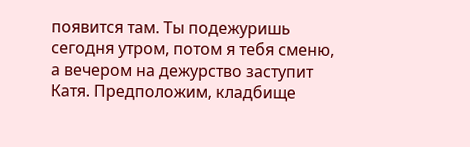появится там. Ты подежуришь сегодня утром, потом я тебя сменю, а вечером на дежурство заступит Катя. Предположим, кладбище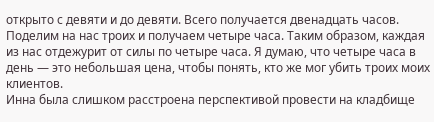открыто с девяти и до девяти. Всего получается двенадцать часов. Поделим на нас троих и получаем четыре часа. Таким образом, каждая из нас отдежурит от силы по четыре часа. Я думаю, что четыре часа в день — это небольшая цена, чтобы понять, кто же мог убить троих моих клиентов.
Инна была слишком расстроена перспективой провести на кладбище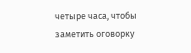четыре часа, чтобы заметить оговорку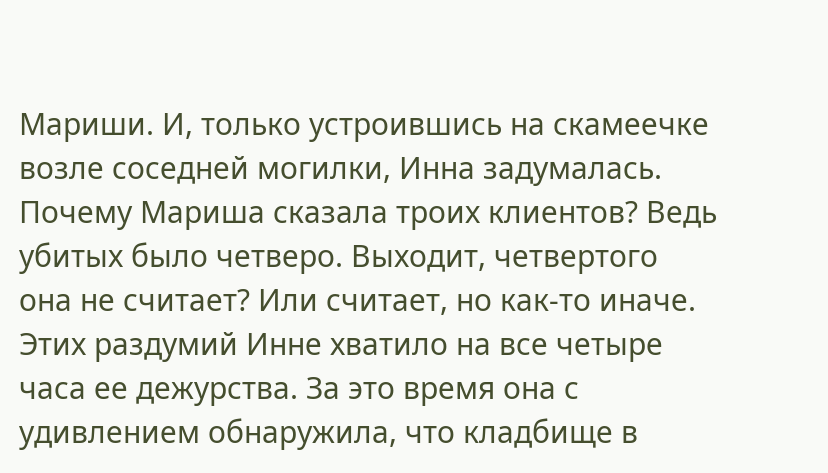Мариши. И, только устроившись на скамеечке возле соседней могилки, Инна задумалась. Почему Мариша сказала троих клиентов? Ведь убитых было четверо. Выходит, четвертого она не считает? Или считает, но как-то иначе.
Этих раздумий Инне хватило на все четыре часа ее дежурства. За это время она с удивлением обнаружила, что кладбище в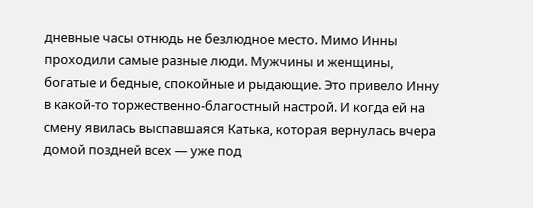дневные часы отнюдь не безлюдное место. Мимо Инны проходили самые разные люди. Мужчины и женщины, богатые и бедные, спокойные и рыдающие. Это привело Инну в какой-то торжественно-благостный настрой. И когда ей на смену явилась выспавшаяся Катька, которая вернулась вчера домой поздней всех — уже под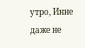утро, Инне даже не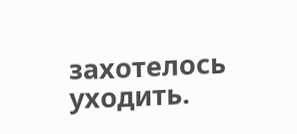захотелось уходить.